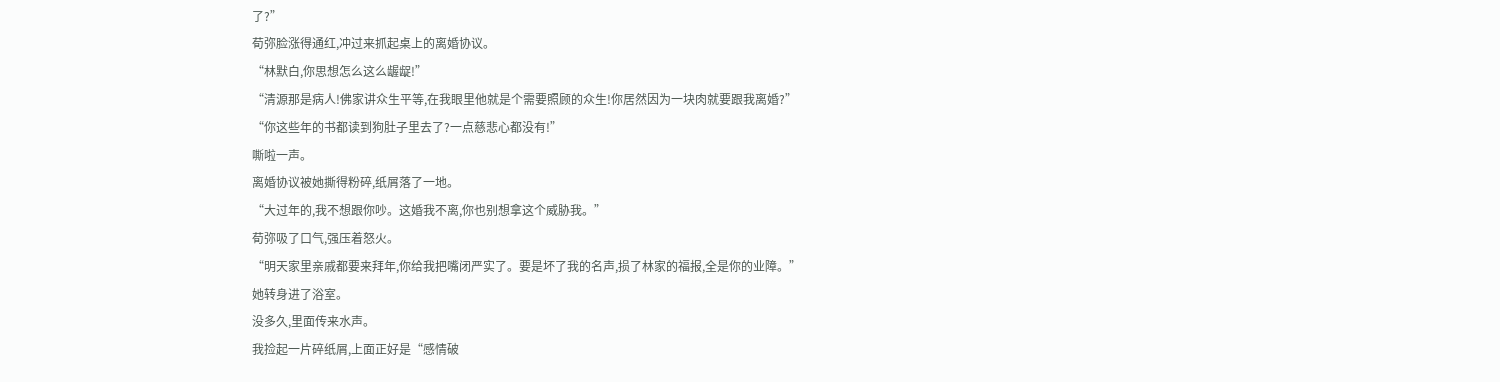了?”
荀弥脸涨得通红,冲过来抓起桌上的离婚协议。
“林默白,你思想怎么这么龌龊!”
“清源那是病人!佛家讲众生平等,在我眼里他就是个需要照顾的众生!你居然因为一块肉就要跟我离婚?”
“你这些年的书都读到狗肚子里去了?一点慈悲心都没有!”
嘶啦一声。
离婚协议被她撕得粉碎,纸屑落了一地。
“大过年的,我不想跟你吵。这婚我不离,你也别想拿这个威胁我。”
荀弥吸了口气,强压着怒火。
“明天家里亲戚都要来拜年,你给我把嘴闭严实了。要是坏了我的名声,损了林家的福报,全是你的业障。”
她转身进了浴室。
没多久,里面传来水声。
我捡起一片碎纸屑,上面正好是“感情破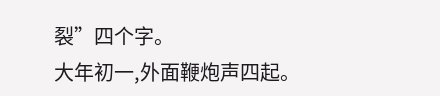裂”四个字。
大年初一,外面鞭炮声四起。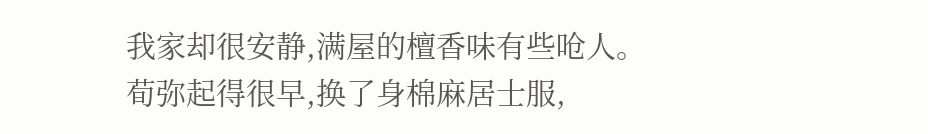我家却很安静,满屋的檀香味有些呛人。
荀弥起得很早,换了身棉麻居士服,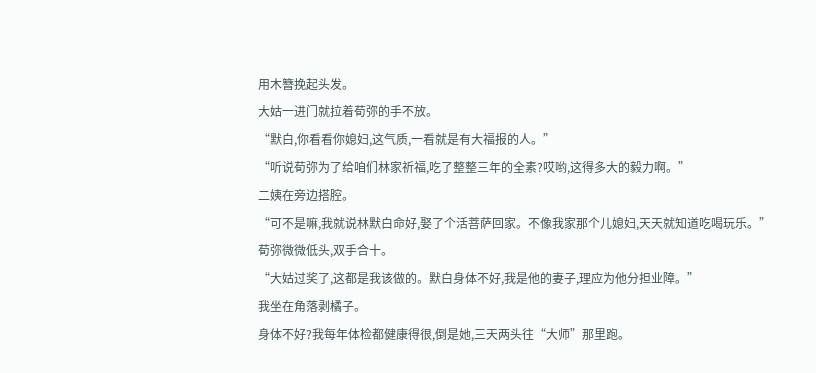用木簪挽起头发。
大姑一进门就拉着荀弥的手不放。
“默白,你看看你媳妇,这气质,一看就是有大福报的人。”
“听说荀弥为了给咱们林家祈福,吃了整整三年的全素?哎哟,这得多大的毅力啊。”
二姨在旁边搭腔。
“可不是嘛,我就说林默白命好,娶了个活菩萨回家。不像我家那个儿媳妇,天天就知道吃喝玩乐。”
荀弥微微低头,双手合十。
“大姑过奖了,这都是我该做的。默白身体不好,我是他的妻子,理应为他分担业障。”
我坐在角落剥橘子。
身体不好?我每年体检都健康得很,倒是她,三天两头往“大师”那里跑。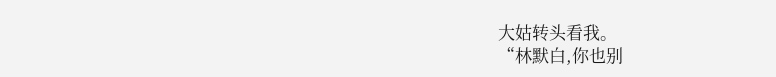大姑转头看我。
“林默白,你也别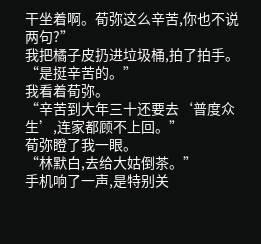干坐着啊。荀弥这么辛苦,你也不说两句?”
我把橘子皮扔进垃圾桶,拍了拍手。
“是挺辛苦的。”
我看着荀弥。
“辛苦到大年三十还要去‘普度众生’,连家都顾不上回。”
荀弥瞪了我一眼。
“林默白,去给大姑倒茶。”
手机响了一声,是特别关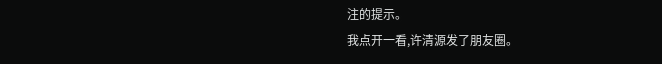注的提示。
我点开一看,许清源发了朋友圈。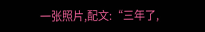一张照片,配文:“三年了,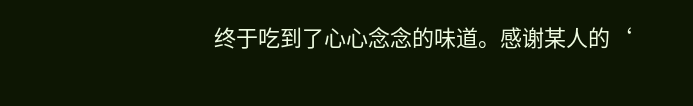终于吃到了心心念念的味道。感谢某人的‘